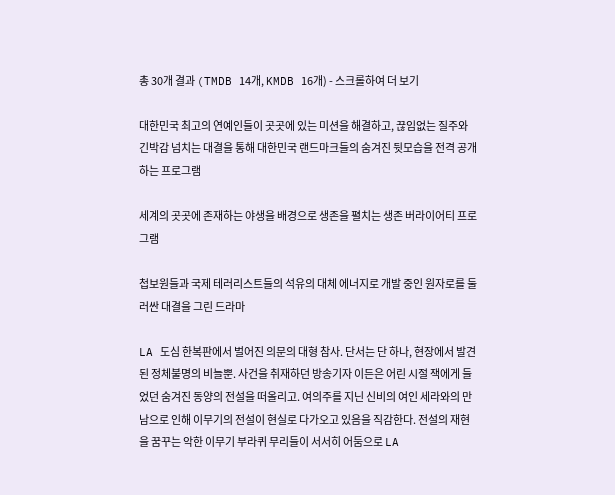총 30개 결과 (TMDB 14개, KMDB 16개) - 스크롤하여 더 보기

대한민국 최고의 연예인들이 곳곳에 있는 미션을 해결하고, 끊임없는 질주와 긴박감 넘치는 대결을 통해 대한민국 랜드마크들의 숨겨진 뒷모습을 전격 공개하는 프로그램

세계의 곳곳에 존재하는 야생을 배경으로 생존을 펼치는 생존 버라이어티 프로그램

첩보원들과 국제 테러리스트들의 석유의 대체 에너지로 개발 중인 원자로를 둘러싼 대결을 그린 드라마

LA 도심 한복판에서 벌어진 의문의 대형 참사. 단서는 단 하나, 현장에서 발견된 정체불명의 비늘뿐. 사건을 취재하던 방송기자 이든은 어린 시절 잭에게 들었던 숨겨진 동양의 전설을 떠올리고. 여의주를 지닌 신비의 여인 세라와의 만남으로 인해 이무기의 전설이 현실로 다가오고 있음을 직감한다. 전설의 재현을 꿈꾸는 악한 이무기 부라퀴 무리들이 서서히 어둠으로 LA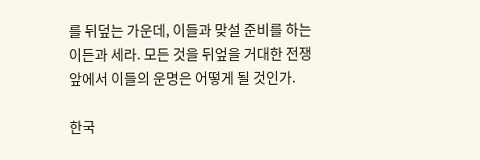를 뒤덮는 가운데, 이들과 맞설 준비를 하는 이든과 세라. 모든 것을 뒤엎을 거대한 전쟁 앞에서 이들의 운명은 어떻게 될 것인가.

한국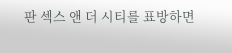판 섹스 앤 더 시티를 표방하면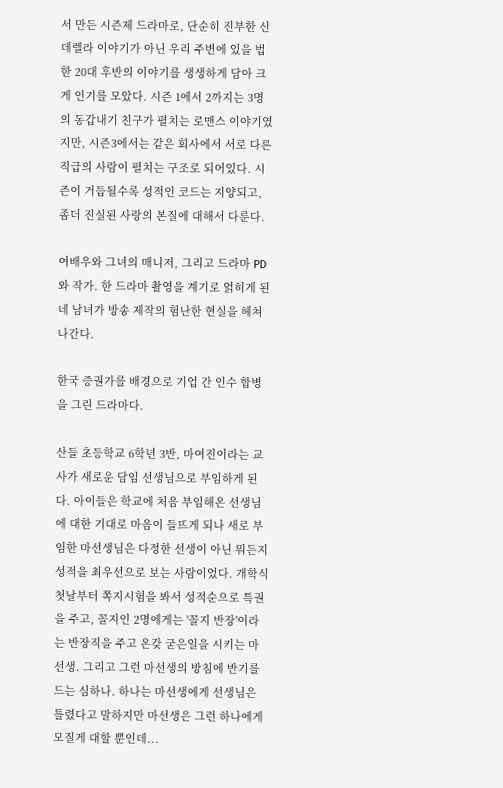서 만든 시즌제 드라마로, 단순히 진부한 신데렐라 이야기가 아닌 우리 주변에 있을 법한 20대 후반의 이야기를 생생하게 담아 크게 인기를 모았다. 시즌 1에서 2까지는 3명의 동갑내기 친구가 펼치는 로맨스 이야기였지만, 시즌3에서는 같은 회사에서 서로 다른 직급의 사람이 펼치는 구조로 되어있다. 시즌이 거듭될수록 성적인 코드는 지양되고, 좀더 진실된 사랑의 본질에 대해서 다룬다.

여배우와 그녀의 매니저, 그리고 드라마 PD와 작가. 한 드라마 촬영을 계기로 얽히게 된 네 남녀가 방송 제작의 험난한 현실을 헤쳐 나간다.

한국 증권가를 배경으로 기업 간 인수 합병을 그린 드라마다.

산들 초등학교 6학년 3반, 마여진이라는 교사가 새로운 담임 선생님으로 부임하게 된다. 아이들은 학교에 처음 부임해온 선생님에 대한 기대로 마음이 들뜨게 되나 새로 부임한 마선생님은 다정한 선생이 아닌 뭐든지 성적을 최우선으로 보는 사람이었다. 개학식 첫날부터 쪽지시험을 봐서 성적순으로 특권을 주고, 꼴지인 2명에게는 '꼴지 반장'이라는 반장직을 주고 온갖 굳은일을 시키는 마선생. 그리고 그런 마선생의 방침에 반기를 드는 심하나. 하나는 마선생에게 선생님은 틀렸다고 말하지만 마선생은 그런 하나에게 모질게 대할 뿐인데...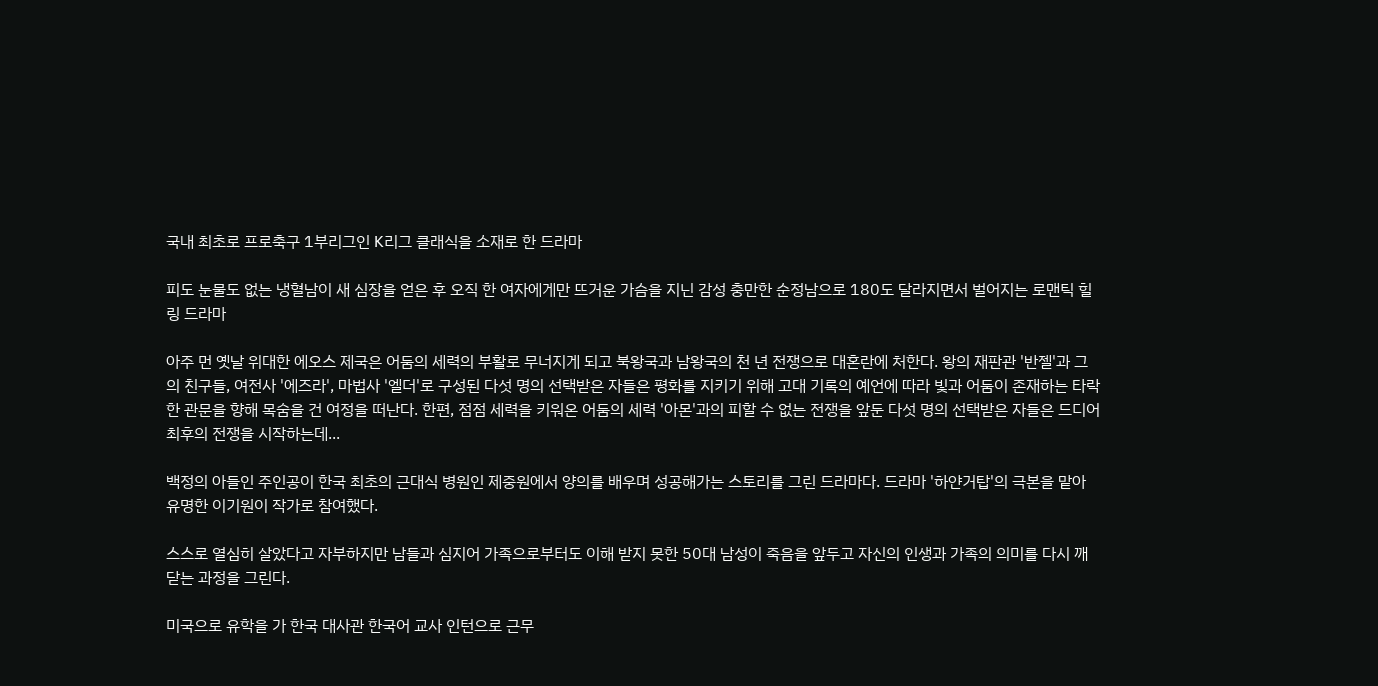국내 최초로 프로축구 1부리그인 K리그 클래식을 소재로 한 드라마

피도 눈물도 없는 냉혈남이 새 심장을 얻은 후 오직 한 여자에게만 뜨거운 가슴을 지닌 감성 충만한 순정남으로 180도 달라지면서 벌어지는 로맨틱 힐링 드라마

아주 먼 옛날 위대한 에오스 제국은 어둠의 세력의 부활로 무너지게 되고 북왕국과 남왕국의 천 년 전쟁으로 대혼란에 처한다. 왕의 재판관 '반젤'과 그의 친구들, 여전사 '에즈라', 마법사 '엘더'로 구성된 다섯 명의 선택받은 자들은 평화를 지키기 위해 고대 기록의 예언에 따라 빛과 어둠이 존재하는 타락한 관문을 향해 목숨을 건 여정을 떠난다. 한편, 점점 세력을 키워온 어둠의 세력 '아몬'과의 피할 수 없는 전쟁을 앞둔 다섯 명의 선택받은 자들은 드디어 최후의 전쟁을 시작하는데...

백정의 아들인 주인공이 한국 최초의 근대식 병원인 제중원에서 양의를 배우며 성공해가는 스토리를 그린 드라마다. 드라마 '하얀거탑'의 극본을 맡아 유명한 이기원이 작가로 참여했다.

스스로 열심히 살았다고 자부하지만 남들과 심지어 가족으로부터도 이해 받지 못한 50대 남성이 죽음을 앞두고 자신의 인생과 가족의 의미를 다시 깨닫는 과정을 그린다.

미국으로 유학을 가 한국 대사관 한국어 교사 인턴으로 근무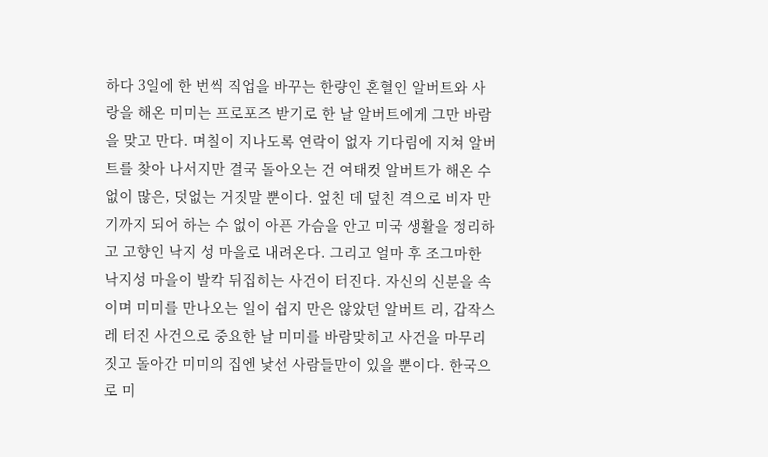하다 3일에 한 번씩 직업을 바꾸는 한량인 혼혈인 알버트와 사랑을 해온 미미는 프로포즈 받기로 한 날 알버트에게 그만 바람을 맞고 만다. 며칠이 지나도록 연락이 없자 기다림에 지쳐 알버트를 찾아 나서지만 결국 돌아오는 건 여태컷 알버트가 해온 수없이 많은, 덧없는 거짓말 뿐이다. 엎친 데 덮친 격으로 비자 만기까지 되어 하는 수 없이 아픈 가슴을 안고 미국 생활을 정리하고 고향인 낙지 성 마을로 내려온다. 그리고 얼마 후 조그마한 낙지성 마을이 발칵 뒤집히는 사건이 터진다. 자신의 신분을 속이며 미미를 만나오는 일이 쉽지 만은 않았던 알버트 리, 갑작스레 터진 사건으로 중요한 날 미미를 바람맞히고 사건을 마무리 짓고 돌아간 미미의 집엔 낯선 사람들만이 있을 뿐이다. 한국으로 미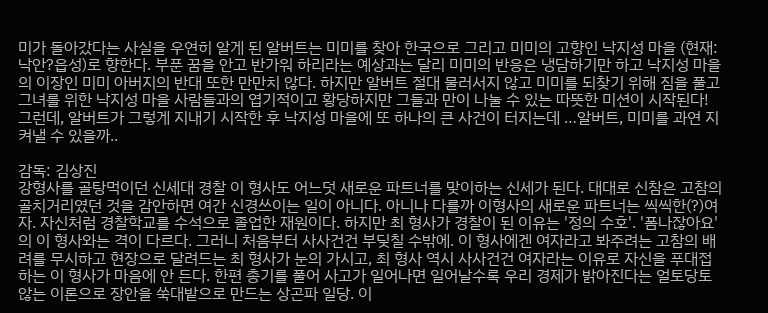미가 돌아갔다는 사실을 우연히 알게 된 알버트는 미미를 찾아 한국으로 그리고 미미의 고향인 낙지성 마을 (현재: 낙안?읍성)로 향한다. 부푼 꿈을 안고 반가워 하리라는 예상과는 달리 미미의 반응은 냉담하기만 하고 낙지성 마을의 이장인 미미 아버지의 반대 또한 만만치 않다. 하지만 알버트 절대 물러서지 않고 미미를 되찾기 위해 짐을 풀고 그녀를 위한 낙지성 마을 사람들과의 엽기적이고 황당하지만 그들과 만이 나눌 수 있는 따뜻한 미션이 시작된다! 그런데, 알버트가 그렇게 지내기 시작한 후 낙지성 마을에 또 하나의 큰 사건이 터지는데 …알버트, 미미를 과연 지켜낼 수 있을까..

감독: 김상진
강형사를 골탕먹이던 신세대 경찰 이 형사도 어느덧 새로운 파트너를 맞이하는 신세가 된다. 대대로 신참은 고참의 골치거리였던 것을 감안하면 여간 신경쓰이는 일이 아니다. 아니나 다를까 이형사의 새로운 파트너는 씩씩한(?)여자. 자신처럼 경찰학교를 수석으로 졸업한 재원이다. 하지만 최 형사가 경찰이 된 이유는 '정의 수호'. '폼나잖아요'의 이 형사와는 격이 다르다. 그러니 처음부터 사사건건 부딪칠 수밖에. 이 형사에겐 여자라고 봐주려는 고참의 배려를 무시하고 현장으로 달려드는 최 형사가 눈의 가시고, 최 형사 역시 사사건건 여자라는 이유로 자신을 푸대접하는 이 형사가 마음에 안 든다. 한편 총기를 풀어 사고가 일어나면 일어날수록 우리 경제가 밝아진다는 얼토당토 않는 이론으로 장안을 쑥대밭으로 만드는 상곤파 일당. 이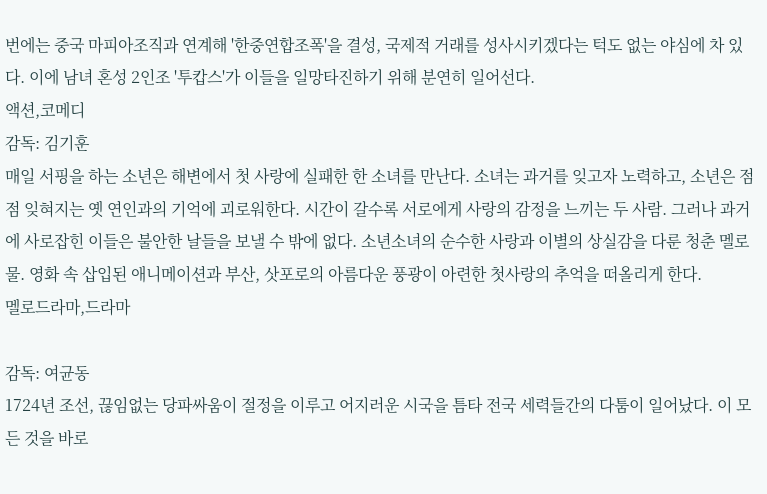번에는 중국 마피아조직과 연계해 '한중연합조폭'을 결성, 국제적 거래를 성사시키겠다는 턱도 없는 야심에 차 있다. 이에 남녀 혼성 2인조 '투캅스'가 이들을 일망타진하기 위해 분연히 일어선다.
액션,코메디
감독: 김기훈
매일 서핑을 하는 소년은 해변에서 첫 사랑에 실패한 한 소녀를 만난다. 소녀는 과거를 잊고자 노력하고, 소년은 점점 잊혀지는 옛 연인과의 기억에 괴로워한다. 시간이 갈수록 서로에게 사랑의 감정을 느끼는 두 사람. 그러나 과거에 사로잡힌 이들은 불안한 날들을 보낼 수 밖에 없다. 소년소녀의 순수한 사랑과 이별의 상실감을 다룬 청춘 멜로물. 영화 속 삽입된 애니메이션과 부산, 삿포로의 아름다운 풍광이 아련한 첫사랑의 추억을 떠올리게 한다.
멜로드라마,드라마

감독: 여균동
1724년 조선, 끊임없는 당파싸움이 절정을 이루고 어지러운 시국을 틈타 전국 세력들간의 다툼이 일어났다. 이 모든 것을 바로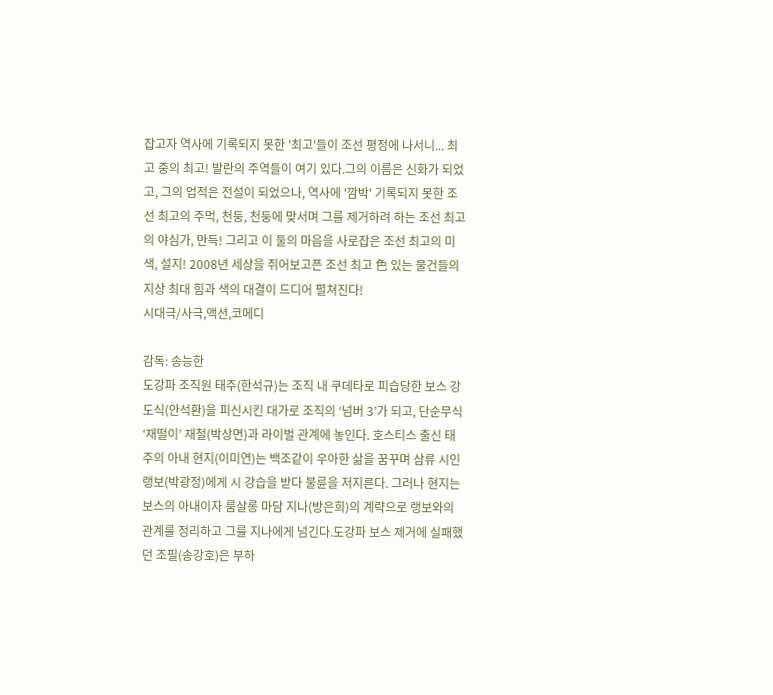잡고자 역사에 기록되지 못한 '최고'들이 조선 평정에 나서니... 최고 중의 최고! 발란의 주역들이 여기 있다.그의 이름은 신화가 되었고, 그의 업적은 전설이 되었으나, 역사에 '깜박' 기록되지 못한 조선 최고의 주먹, 천둥, 천둥에 맞서며 그를 제거하려 하는 조선 최고의 야심가, 만득! 그리고 이 둘의 마음을 사로잡은 조선 최고의 미색, 설지! 2008년 세상을 쥐어보고픈 조선 최고 色 있는 물건들의 지상 최대 힘과 색의 대결이 드디어 펼쳐진다!
시대극/사극,액션,코메디

감독: 송능한
도강파 조직원 태주(한석규)는 조직 내 쿠데타로 피습당한 보스 강도식(안석환)을 피신시킨 대가로 조직의 ‘넘버 3’가 되고, 단순무식 ‘재떨이’ 재철(박상면)과 라이벌 관계에 놓인다. 호스티스 출신 태주의 아내 현지(이미연)는 백조같이 우아한 삶을 꿈꾸며 삼류 시인 랭보(박광정)에게 시 강습을 받다 불륜을 저지른다. 그러나 현지는 보스의 아내이자 룸살롱 마담 지나(방은희)의 계략으로 랭보와의 관계를 정리하고 그를 지나에게 넘긴다.도강파 보스 제거에 실패했던 조필(송강호)은 부하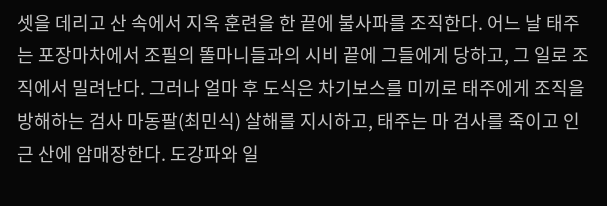셋을 데리고 산 속에서 지옥 훈련을 한 끝에 불사파를 조직한다. 어느 날 태주는 포장마차에서 조필의 똘마니들과의 시비 끝에 그들에게 당하고, 그 일로 조직에서 밀려난다. 그러나 얼마 후 도식은 차기보스를 미끼로 태주에게 조직을 방해하는 검사 마동팔(최민식) 살해를 지시하고, 태주는 마 검사를 죽이고 인근 산에 암매장한다. 도강파와 일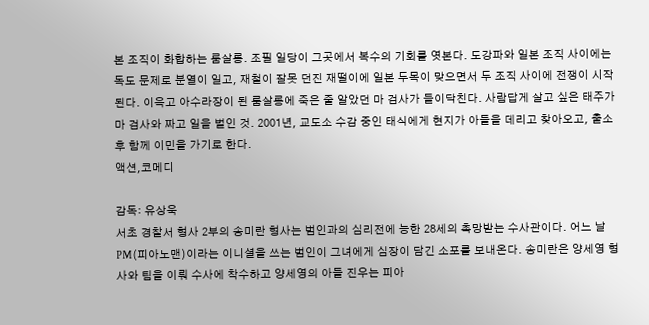본 조직이 화합하는 룸살롱. 조필 일당이 그곳에서 복수의 기회를 엿본다. 도강파와 일본 조직 사이에는 독도 문제로 분열이 일고, 재철이 잘못 던진 재떨이에 일본 두목이 맞으면서 두 조직 사이에 전쟁이 시작된다. 이윽고 아수라장이 된 룸살롱에 죽은 줄 알았던 마 검사가 들이닥친다. 사람답게 살고 싶은 태주가 마 검사와 짜고 일을 벌인 것. 2001년, 교도소 수감 중인 태식에게 현지가 아들을 데리고 찾아오고, 출소 후 함께 이민을 가기로 한다.
액션,코메디

감독: 유상욱
서초 경찰서 형사 2부의 송미란 형사는 범인과의 심리전에 능한 28세의 촉망받는 수사관이다. 어느 날 PM(피아노맨)이라는 이니셜을 쓰는 범인이 그녀에게 심장이 담긴 소포를 보내온다. 송미란은 양세영 형사와 팀을 이뤄 수사에 착수하고 양세영의 아들 진우는 피아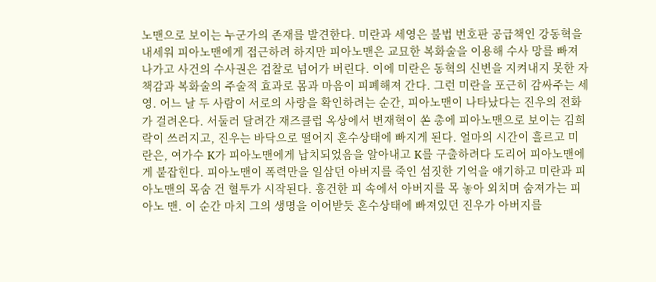노맨으로 보이는 누군가의 존재를 발견한다. 미란과 세영은 불법 번호판 공급책인 강동혁을 내세워 피아노맨에게 접근하려 하지만 피아노맨은 교묘한 복화술을 이용해 수사 망를 빠져 나가고 사건의 수사권은 검찰로 넘어가 버린다. 이에 미란은 동혁의 신변을 지켜내지 못한 자책감과 복화술의 주술적 효과로 몸과 마음이 피폐해져 간다. 그런 미란을 포근히 감싸주는 세영. 어느 날 두 사람이 서로의 사랑을 확인하려는 순간, 피아노맨이 나타났다는 진우의 전화가 걸려온다. 서둘러 달려간 재즈클럽 옥상에서 변재혁이 쏜 총에 피아노맨으로 보이는 김희락이 쓰러지고, 진우는 바닥으로 떨어지 혼수상태에 빠지게 된다. 얼마의 시간이 흘르고 미란은, 여가수 K가 피아노맨에게 납치되었음을 알아내고 K를 구출하려다 도리어 피아노맨에게 붙잡힌다. 피아노맨이 폭력만을 일삼던 아버지를 죽인 섬짓한 기억을 얘기하고 미란과 피아노맨의 목숨 건 혈투가 시작된다. 흥건한 피 속에서 아버지를 목 놓아 외치며 숨져가는 피아노 맨. 이 순간 마치 그의 생명을 이어받듯 혼수상태에 빠져있던 진우가 아버지를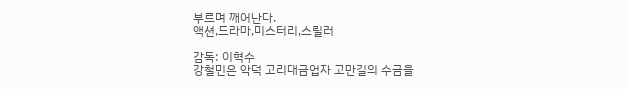부르며 깨어난다.
액션,드라마,미스터리,스릴러

감독: 이혁수
강철민은 악덕 고리대금업자 고만길의 수금을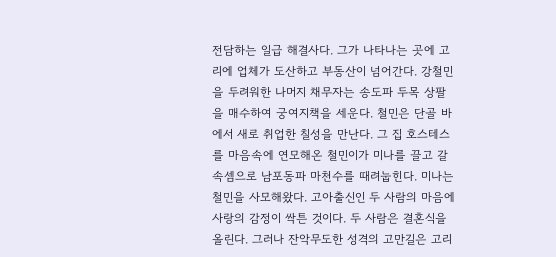전담하는 일급 해결사다. 그가 나타나는 곳에 고리에 업체가 도산하고 부동산이 넘어간다. 강철민을 두려워한 나머지 채무자는 송도파 두목 상팔을 매수하여 궁여지책을 세운다. 철민은 단골 바에서 새로 취업한 칠성을 만난다. 그 집 호스테스를 마음속에 연모해온 철민이가 미나를 끌고 갈 속셈으로 남포동파 마천수를 때려눕힌다. 미나는 철민을 사모해왔다. 고아출신인 두 사람의 마음에 사랑의 감정이 싹튼 것이다. 두 사람은 결혼식을 올린다. 그러나 잔악무도한 성격의 고만길은 고리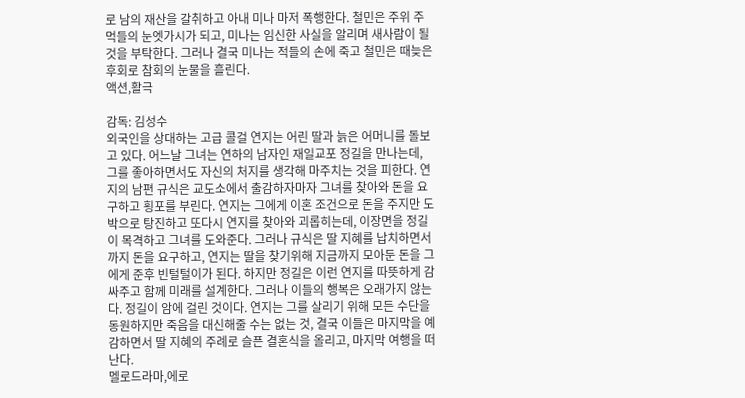로 남의 재산을 갈취하고 아내 미나 마저 폭행한다. 철민은 주위 주먹들의 눈엣가시가 되고, 미나는 임신한 사실을 알리며 새사람이 될 것을 부탁한다. 그러나 결국 미나는 적들의 손에 죽고 철민은 때늦은 후회로 참회의 눈물을 흘린다.
액션,활극

감독: 김성수
외국인을 상대하는 고급 콜걸 연지는 어린 딸과 늙은 어머니를 돌보고 있다. 어느날 그녀는 연하의 남자인 재일교포 정길을 만나는데, 그를 좋아하면서도 자신의 처지를 생각해 마주치는 것을 피한다. 연지의 남편 규식은 교도소에서 출감하자마자 그녀를 찾아와 돈을 요구하고 횡포를 부린다. 연지는 그에게 이혼 조건으로 돈을 주지만 도박으로 탕진하고 또다시 연지를 찾아와 괴롭히는데, 이장면을 정길이 목격하고 그녀를 도와준다. 그러나 규식은 딸 지혜를 납치하면서까지 돈을 요구하고, 연지는 딸을 찾기위해 지금까지 모아둔 돈을 그에게 준후 빈털털이가 된다. 하지만 정길은 이런 연지를 따뜻하게 감싸주고 함께 미래를 설계한다. 그러나 이들의 행복은 오래가지 않는다. 정길이 암에 걸린 것이다. 연지는 그를 살리기 위해 모든 수단을 동원하지만 죽음을 대신해줄 수는 없는 것, 결국 이들은 마지막을 예감하면서 딸 지혜의 주례로 슬픈 결혼식을 올리고, 마지막 여행을 떠난다.
멜로드라마,에로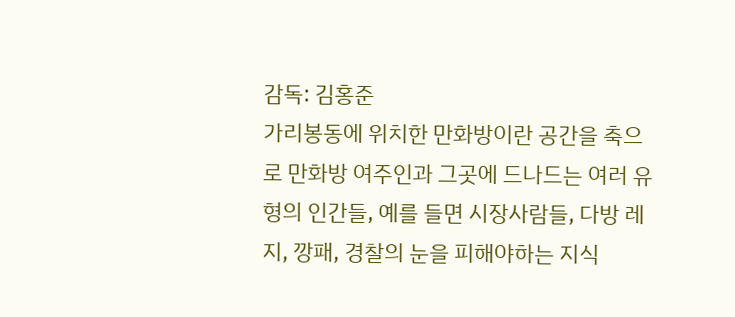감독: 김홍준
가리봉동에 위치한 만화방이란 공간을 축으로 만화방 여주인과 그곳에 드나드는 여러 유형의 인간들, 예를 들면 시장사람들, 다방 레지, 깡패, 경찰의 눈을 피해야하는 지식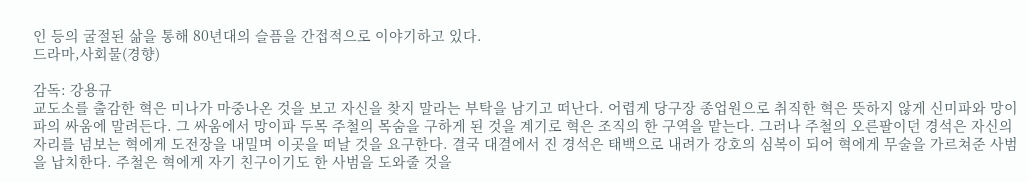인 등의 굴절된 삶을 통해 80년대의 슬픔을 간접적으로 이야기하고 있다.
드라마,사회물(경향)

감독: 강용규
교도소를 출감한 혁은 미나가 마중나온 것을 보고 자신을 찾지 말라는 부탁을 남기고 떠난다. 어렵게 당구장 종업원으로 취직한 혁은 뜻하지 않게 신미파와 망이파의 싸움에 말려든다. 그 싸움에서 망이파 두목 주철의 목숨을 구하게 된 것을 계기로 혁은 조직의 한 구역을 맡는다. 그러나 주철의 오른팔이던 경석은 자신의 자리를 넘보는 혁에게 도전장을 내밀며 이곳을 떠날 것을 요구한다. 결국 대결에서 진 경석은 태백으로 내려가 강호의 심복이 되어 혁에게 무술을 가르쳐준 사범을 납치한다. 주철은 혁에게 자기 친구이기도 한 사범을 도와줄 것을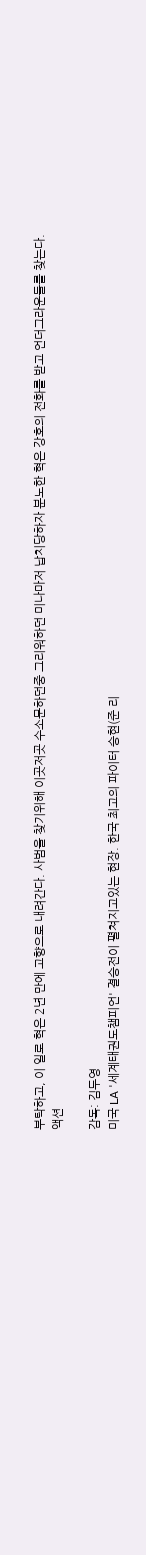부탁하고, 이 일로 혁은 2년 만에 고향으로 내려간다. 사범을 찾기위해 이곳저곳 수소문하던중 그리워하던 미나마저 납치당하자 분노한 혁은 강호의 전화를 받고 언더그라운들를 찾는다.
액션

감독: 김두영
미국 LA '세계태권도챔피언' 결승전이 펼쳐지고있는 현장. 한국 최고의 파이터 승현(준 리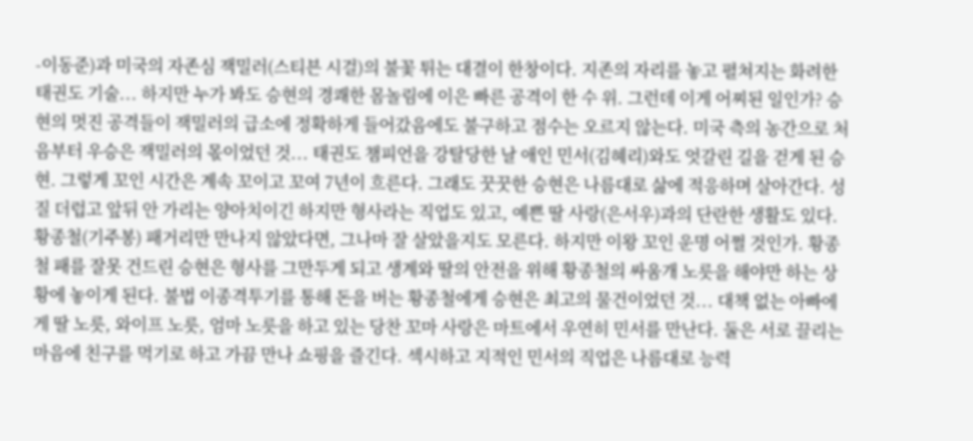-이동준)과 미국의 자존심 잭밀러(스티븐 시걸)의 불꽃 튀는 대결이 한창이다. 지존의 자리를 놓고 펼쳐지는 화려한 태권도 기술... 하지만 누가 봐도 승현의 경쾌한 몸놀림에 이은 빠른 공격이 한 수 위. 그런데 이게 어찌된 일인가? 승현의 멋진 공격들이 잭밀러의 급소에 정확하게 들어갔음에도 불구하고 점수는 오르지 않는다. 미국 측의 농간으로 처음부터 우승은 잭밀러의 몫이었던 것... 태권도 챔피언을 강탈당한 날 애인 민서(김혜리)와도 엇갈린 길을 걷게 된 승현. 그렇게 꼬인 시간은 계속 꼬이고 꼬여 7년이 흐른다. 그래도 꿋꿋한 승현은 나름대로 삶에 적응하며 살아간다. 성질 더럽고 앞뒤 안 가리는 양아치이긴 하지만 형사라는 직업도 있고, 예쁜 딸 사랑(은서우)과의 단란한 생활도 있다. 황종철(기주봉) 패거리만 만나지 않았다면, 그나마 잘 살았을지도 모른다. 하지만 이왕 꼬인 운명 어쩔 것인가. 황종철 패를 잘못 건드린 승현은 형사를 그만두게 되고 생계와 딸의 안전을 위해 황종철의 싸움개 노릇을 해야만 하는 상황에 놓이게 된다. 불법 이종격투기를 통해 돈을 버는 황종철에게 승현은 최고의 물건이었던 것... 대책 없는 아빠에게 딸 노릇, 와이프 노릇, 엄마 노릇을 하고 있는 당찬 꼬마 사랑은 마트에서 우연히 민서를 만난다. 둘은 서로 끌리는 마음에 친구를 먹기로 하고 가끔 만나 쇼핑을 즐긴다. 섹시하고 지적인 민서의 직업은 나름대로 능력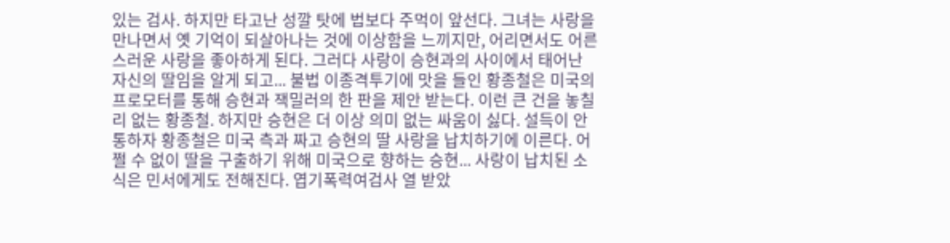있는 검사. 하지만 타고난 성깔 탓에 법보다 주먹이 앞선다. 그녀는 사랑을 만나면서 옛 기억이 되살아나는 것에 이상함을 느끼지만, 어리면서도 어른스러운 사랑을 좋아하게 된다. 그러다 사랑이 승현과의 사이에서 태어난 자신의 딸임을 알게 되고... 불법 이종격투기에 맛을 들인 황종철은 미국의 프로모터를 통해 승현과 잭밀러의 한 판을 제안 받는다. 이런 큰 건을 놓칠리 없는 황종철. 하지만 승현은 더 이상 의미 없는 싸움이 싫다. 설득이 안 통하자 황종철은 미국 측과 짜고 승현의 딸 사랑을 납치하기에 이른다. 어쩔 수 없이 딸을 구출하기 위해 미국으로 향하는 승현... 사랑이 납치된 소식은 민서에게도 전해진다. 엽기폭력여검사 열 받았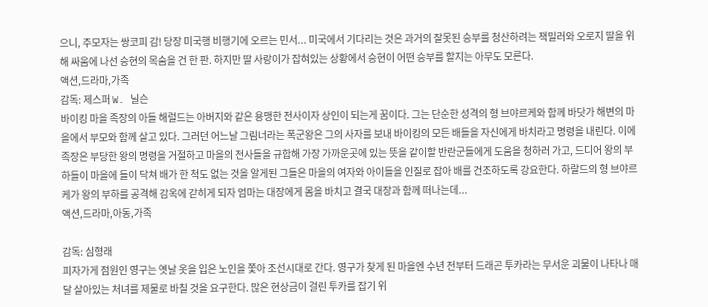으니, 주모자는 쌍코피 감! 당장 미국행 비행기에 오르는 민서... 미국에서 기다리는 것은 과거의 잘못된 승부를 청산하려는 잭밀러와 오로지 딸을 위해 싸움에 나선 승현의 목숨을 건 한 판. 하지만 딸 사랑이가 잡혀있는 상황에서 승현이 어떤 승부를 할지는 아무도 모른다.
액션,드라마,가족
감독: 제스퍼 W. 닐슨
바이킹 마을 족장의 아들 해럴드는 아버지와 같은 용맹한 전사이자 상인이 되는게 꿈이다. 그는 단순한 성격의 형 브야르케와 함께 바닷가 해변의 마을에서 부모와 함께 살고 있다. 그러던 어느날 그림너라는 폭군왕은 그의 사자를 보내 바이킹의 모든 배들을 자신에게 바치라고 명령을 내린다. 이에 족장은 부당한 왕의 명령을 거절하고 마을의 전사들을 규합해 가장 가까운곳에 있는 뜻을 같이할 반란군들에게 도움을 청하러 가고, 드디어 왕의 부하들이 마을에 들이 닥쳐 배가 한 척도 없는 것을 알게된 그들은 마을의 여자와 아이들을 인질로 잡아 배를 건조하도록 강요한다. 하랄드의 형 브야르케가 왕의 부하를 공격해 감옥에 갇히게 되자 엄마는 대장에게 몸을 바치고 결국 대장과 함께 떠나는데...
액션,드라마,아동,가족

감독: 심형래
피자가게 점원인 영구는 옛날 옷을 입은 노인을 쫓아 조선시대로 간다. 영구가 찾게 된 마을엔 수년 전부터 드래곤 투카라는 무서운 괴물이 나타나 매달 살아있는 처녀를 제물로 바칠 것을 요구한다. 많은 현상금이 걸린 투카를 잡기 위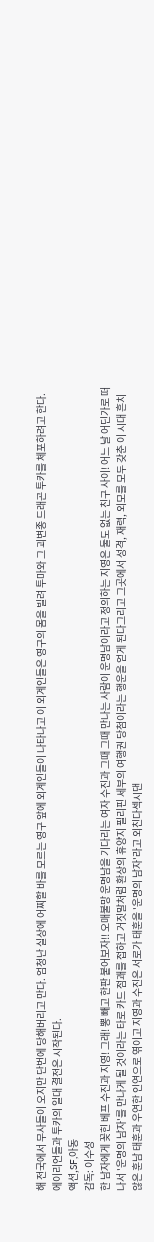해 전국에서 무사들이 오지만 단번에 당해버리고 만다. 엄청난 실상에 어찌할 바를 모르는 영구 앞에 외계인들이 나타나고 이 외계인들은 영구의 몸을 빌려 투마와 그 괴변종 드래곤 투카를 체포하려고 한다. 에이리언들과 투카의 일대 결전은 시작된다.
액션,SF,아동
감독: 이수성
한 남자에게 꽂힌 베프 수진과 지영! 그래! 뽕 빼고 한판 붙어보자!! 오매불망 운명남을 기다리는 여자 수진과 그때 그때 만나는 사람이 운명남이라고 정의하는 지영은 둘도 없는 친구 사이! 어느 날 어딘가로 떠나서 '운명의 남자'를 만나게 될 것이라는 타로 카드 점괘를 접하고 거짓말처럼 환상의 휴양지 필리핀 세부의 여행권 당첨이라는 행운을 얻게 된다그리고 그곳에서 성격, 재력, 외모를 모두 갖춘 이 시대 흔치 않은 훈남 태훈과 우연한 인연으로 엮이고 지영과 수진은 서로가 태훈을 '운명의 남자'라고 외친다섹시댄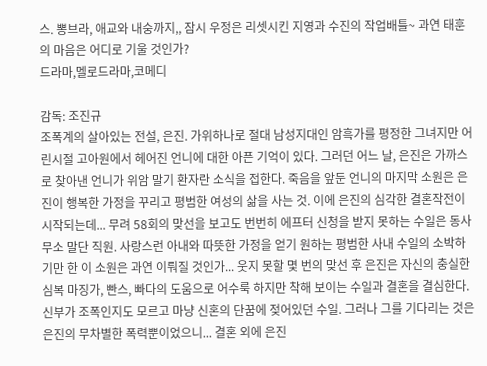스. 뽕브라, 애교와 내숭까지,, 잠시 우정은 리셋시킨 지영과 수진의 작업배틀~ 과연 태훈의 마음은 어디로 기울 것인가?
드라마,멜로드라마,코메디

감독: 조진규
조폭계의 살아있는 전설, 은진. 가위하나로 절대 남성지대인 암흑가를 평정한 그녀지만 어린시절 고아원에서 헤어진 언니에 대한 아픈 기억이 있다. 그러던 어느 날, 은진은 가까스로 찾아낸 언니가 위암 말기 환자란 소식을 접한다. 죽음을 앞둔 언니의 마지막 소원은 은진이 행복한 가정을 꾸리고 평범한 여성의 삶을 사는 것. 이에 은진의 심각한 결혼작전이 시작되는데... 무려 58회의 맞선을 보고도 번번히 에프터 신청을 받지 못하는 수일은 동사무소 말단 직원. 사랑스런 아내와 따뜻한 가정을 얻기 원하는 평범한 사내 수일의 소박하기만 한 이 소원은 과연 이뤄질 것인가... 웃지 못할 몇 번의 맞선 후 은진은 자신의 충실한 심복 마징가, 빤스, 빠다의 도움으로 어수룩 하지만 착해 보이는 수일과 결혼을 결심한다. 신부가 조폭인지도 모르고 마냥 신혼의 단꿈에 젖어있던 수일. 그러나 그를 기다리는 것은 은진의 무차별한 폭력뿐이었으니... 결혼 외에 은진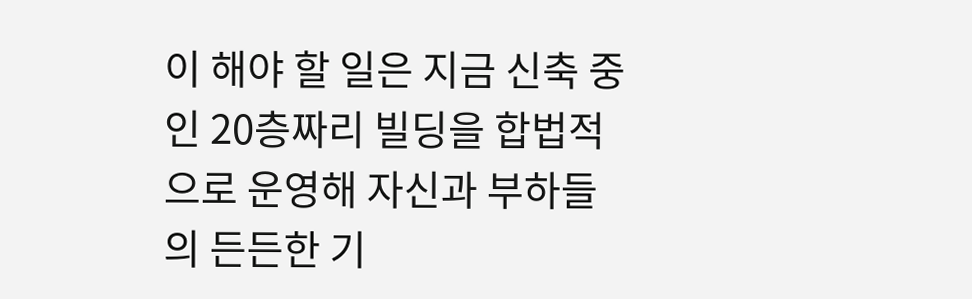이 해야 할 일은 지금 신축 중인 20층짜리 빌딩을 합법적으로 운영해 자신과 부하들의 든든한 기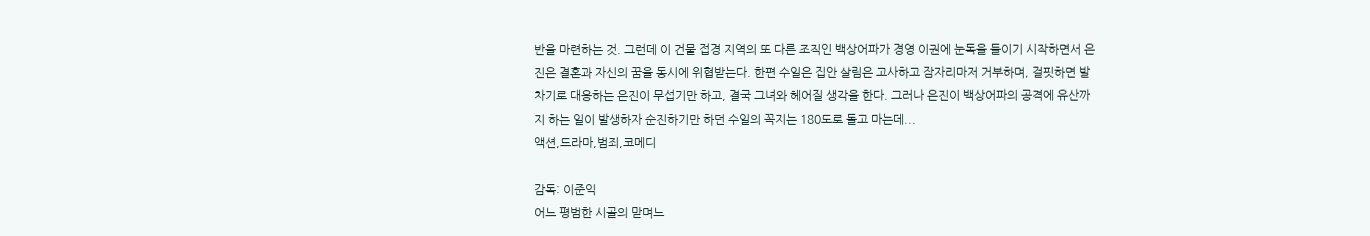반을 마련하는 것. 그런데 이 건물 접경 지역의 또 다른 조직인 백상어파가 경영 이권에 눈독을 들이기 시작하면서 은진은 결혼과 자신의 꿈을 동시에 위협받는다. 한편 수일은 집안 살림은 고사하고 잠자리마저 거부하며, 걸핏하면 발차기로 대응하는 은진이 무섭기만 하고, 결국 그녀와 헤어질 생각을 한다. 그러나 은진이 백상어파의 공격에 유산까지 하는 일이 발생하자 순진하기만 하던 수일의 꼭지는 180도로 돌고 마는데...
액션,드라마,범죄,코메디

감독: 이준익
어느 평범한 시골의 맏며느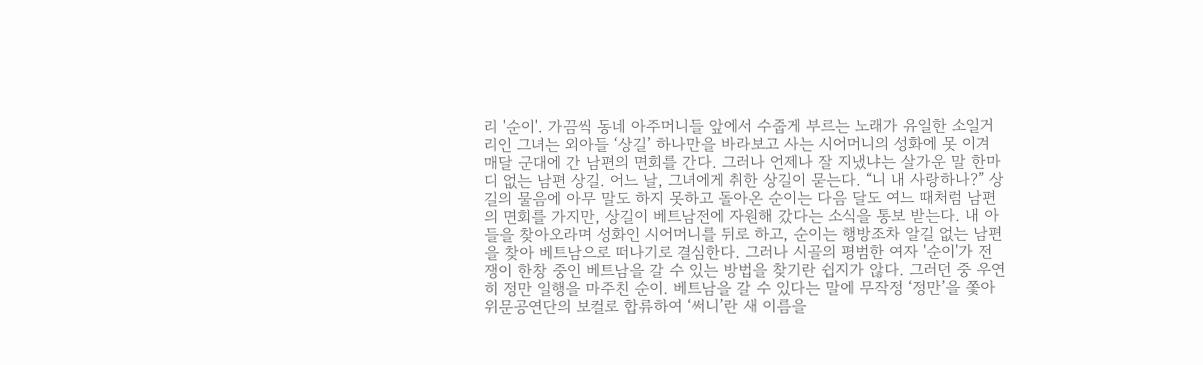리 '순이'. 가끔씩 동네 아주머니들 앞에서 수줍게 부르는 노래가 유일한 소일거리인 그녀는 외아들 ‘상길’ 하나만을 바라보고 사는 시어머니의 성화에 못 이겨 매달 군대에 간 남편의 면회를 간다. 그러나 언제나 잘 지냈냐는 살가운 말 한마디 없는 남편 상길. 어느 날, 그녀에게 취한 상길이 묻는다. “니 내 사랑하나?” 상길의 물음에 아무 말도 하지 못하고 돌아온 순이는 다음 달도 여느 때처럼 남편의 면회를 가지만, 상길이 베트남전에 자원해 갔다는 소식을 통보 받는다. 내 아들을 찾아오라며 성화인 시어머니를 뒤로 하고, 순이는 행방조차 알길 없는 남편을 찾아 베트남으로 떠나기로 결심한다. 그러나 시골의 평범한 여자 '순이'가 전쟁이 한창 중인 베트남을 갈 수 있는 방법을 찾기란 쉽지가 않다. 그러던 중 우연히 정만 일행을 마주친 순이. 베트남을 갈 수 있다는 말에 무작정 ‘정만’을 쫓아 위문공연단의 보컬로 합류하여 ‘써니’란 새 이름을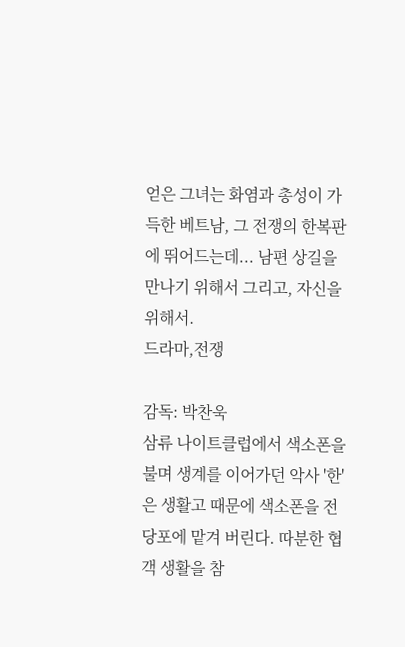얻은 그녀는 화염과 총성이 가득한 베트남, 그 전쟁의 한복판에 뛰어드는데... 남편 상길을 만나기 위해서 그리고, 자신을 위해서.
드라마,전쟁

감독: 박찬욱
삼류 나이트클럽에서 색소폰을 불며 생계를 이어가던 악사 '한'은 생활고 때문에 색소폰을 전당포에 맡겨 버린다. 따분한 협객 생활을 참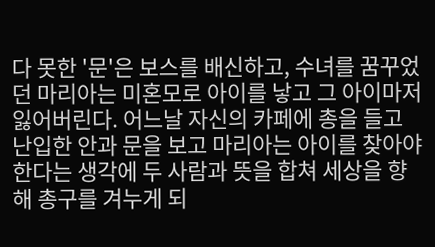다 못한 '문'은 보스를 배신하고, 수녀를 꿈꾸었던 마리아는 미혼모로 아이를 낳고 그 아이마저 잃어버린다. 어느날 자신의 카페에 총을 들고 난입한 안과 문을 보고 마리아는 아이를 찾아야 한다는 생각에 두 사람과 뜻을 합쳐 세상을 향해 총구를 겨누게 되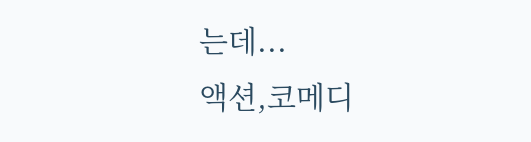는데...
액션,코메디